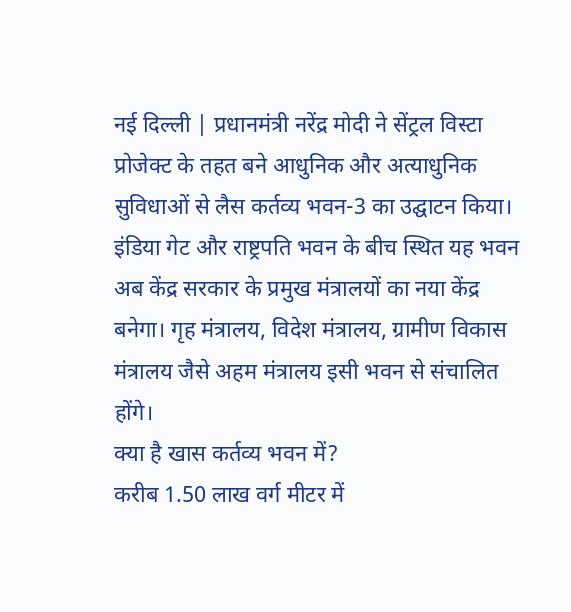नई दिल्ली | प्रधानमंत्री नरेंद्र मोदी ने सेंट्रल विस्टा प्रोजेक्ट के तहत बने आधुनिक और अत्याधुनिक सुविधाओं से लैस कर्तव्य भवन-3 का उद्घाटन किया। इंडिया गेट और राष्ट्रपति भवन के बीच स्थित यह भवन अब केंद्र सरकार के प्रमुख मंत्रालयों का नया केंद्र बनेगा। गृह मंत्रालय, विदेश मंत्रालय, ग्रामीण विकास मंत्रालय जैसे अहम मंत्रालय इसी भवन से संचालित होंगे।
क्या है खास कर्तव्य भवन में?
करीब 1.50 लाख वर्ग मीटर में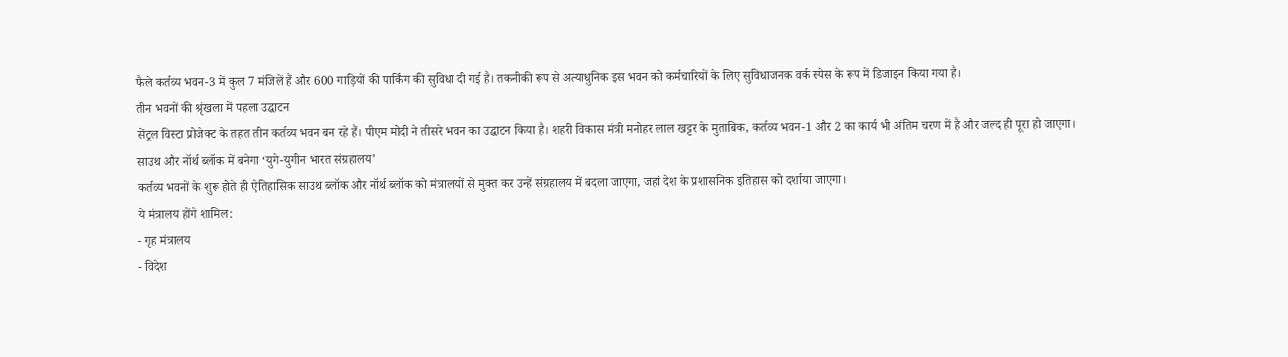फैले कर्तव्य भवन-3 में कुल 7 मंजिलें हैं और 600 गाड़ियों की पार्किंग की सुविधा दी गई है। तकनीकी रूप से अत्याधुनिक इस भवन को कर्मचारियों के लिए सुविधाजनक वर्क स्पेस के रूप में डिजाइन किया गया है।
तीन भवनों की श्रृंखला में पहला उद्घाटन
सेंट्रल विस्टा प्रोजेक्ट के तहत तीन कर्तव्य भवन बन रहे हैं। पीएम मोदी ने तीसरे भवन का उद्घाटन किया है। शहरी विकास मंत्री मनोहर लाल खट्टर के मुताबिक, कर्तव्य भवन-1 और 2 का कार्य भी अंतिम चरण में है और जल्द ही पूरा हो जाएगा।
साउथ और नॉर्थ ब्लॉक में बनेगा ‘युगे-युगीन भारत संग्रहालय’
कर्तव्य भवनों के शुरू होते ही ऐतिहासिक साउथ ब्लॉक और नॉर्थ ब्लॉक को मंत्रालयों से मुक्त कर उन्हें संग्रहालय में बदला जाएगा, जहां देश के प्रशासनिक इतिहास को दर्शाया जाएगा।
ये मंत्रालय होंगे शामिल:
- गृह मंत्रालय
- विदेश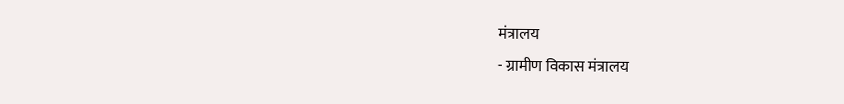मंत्रालय
- ग्रामीण विकास मंत्रालय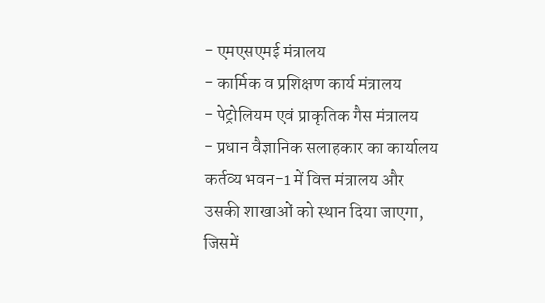- एमएसएमई मंत्रालय
- कार्मिक व प्रशिक्षण कार्य मंत्रालय
- पेट्रोलियम एवं प्राकृतिक गैस मंत्रालय
- प्रधान वैज्ञानिक सलाहकार का कार्यालय
कर्तव्य भवन-1 में वित्त मंत्रालय और उसकी शाखाओं को स्थान दिया जाएगा, जिसमें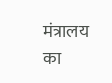मंत्रालय का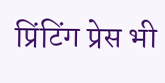प्रिंटिंग प्रेस भी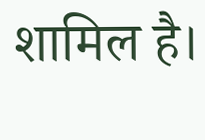शामिल है।